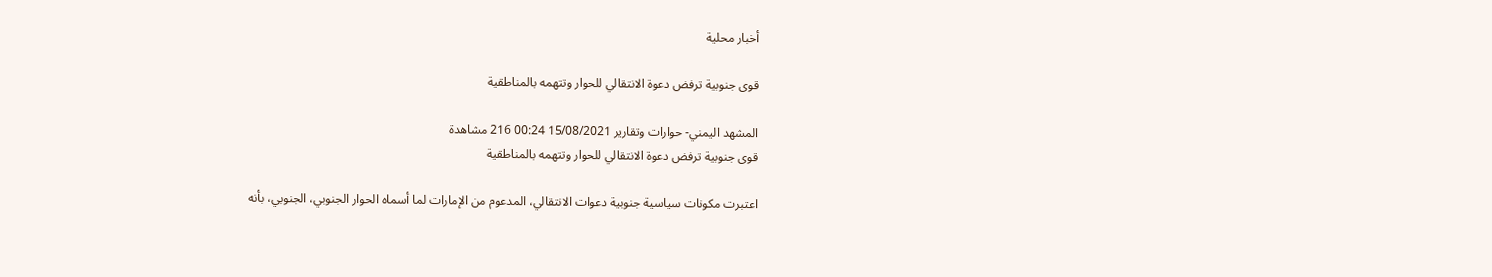أخبار محلية

قوى جنوبية ترفض دعوة الانتقالي للحوار وتتهمه بالمناطقية

المشهد اليمني- حوارات وتقارير 15/08/2021 00:24 216 مشاهدة
قوى جنوبية ترفض دعوة الانتقالي للحوار وتتهمه بالمناطقية

اعتبرت مكونات سياسية جنوبية دعوات الانتقالي، المدعوم من الإمارات لما أسماه الحوار الجنوبي، الجنوبي، بأنه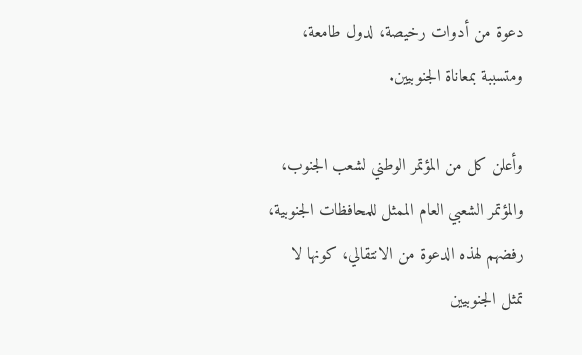دعوة من أدوات رخيصة، لدول طامعة، ومتسببة بمعاناة الجنوبيين.

وأعلن كل من المؤتمر الوطني لشعب الجنوب، والمؤتمر الشعبي العام الممثل للمحافظات الجنوبية، رفضهم لهذه الدعوة من الانتقالي، كونها لا تمثل الجنوبيين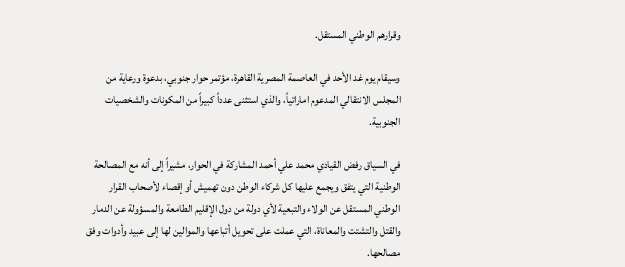وقرارهم الوطني المستقل.

وسيقام يوم غد الأحد في العاصمة المصرية القاهرة، مؤتمر حوار جنوبي، بدعوة ورعاية من المجلس الانتقالي المدعوم اماراتياً، والذي استثنى عدداً كبيراً من المكونات والشخصيات الجنوبية.

في السياق رفض القيادي محمد علي أحمد المشاركة في الحوار، مشيراً إلى أنه مع المصالحة الوطنية التي يتفق ويجمع عليها كل شركاء الوطن دون تهميش أو إقصاء لأصحاب القرار الوطني المستقل عن الولاء والتبعية لأي دولة من دول الإقليم الطامعة والمسؤولة عن الدمار والقتل والتشتت والمعاناة، التي عملت على تحويل أتباعها والموالين لها إلى عبيد وأدوات وفق مصالحها.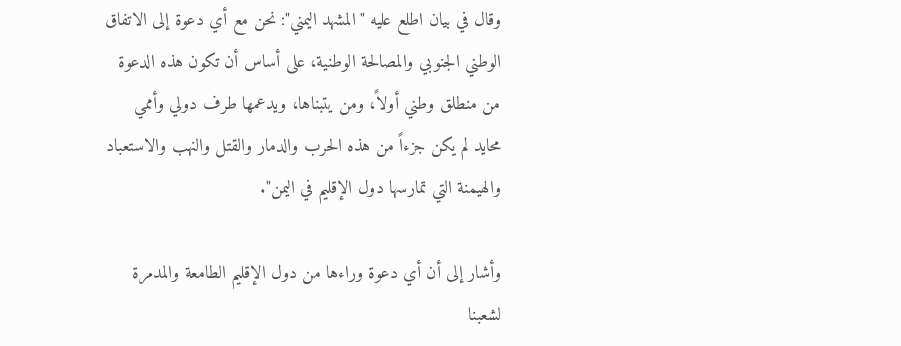وقال في بيان اطلع عليه "المشهد اليمني": نحن مع أي دعوة إلى الاتفاق الوطني الجنوبي والمصالحة الوطنية، على أساس أن تكون هذه الدعوة من منطلق وطني أولاً، ومن يتبناها، ويدعمها طرف دولي وأممي محايد لم يكن جزءاً من هذه الحرب والدمار والقتل والنهب والاستعباد والهيمنة التي تمارسها دول الإقليم في اليمن".

وأشار إلى أن أي دعوة وراءها من دول الإقليم الطامعة والمدمرة لشعبنا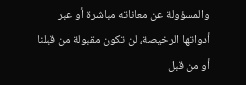والمسؤولة عن معاناته مباشرة أو عبر أدواتها الرخيصة، لن تكون مقبولة من قبلنا أو من قبل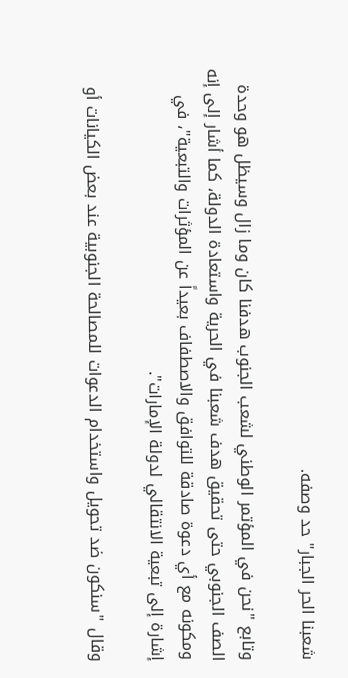شعبنا الحر الجبار" حد وصفه.

وتابع "نحن في المؤتمر الوطني لشعب الجنوب هدفنا كان وما زال وسيظل هو وحدة الصف الجنوبي حتى تحقيق هدف شعبنا في الحرية واستعادة الدولة، كما أشار إلى إنه ومكونه مع أي دعوة صادقة للتوافق والاصطفاف بعيداً عن المؤثرات والتبعية"، في إشارة إلى تبعية الانتقالي لدولة الإمارات".

وقال "سنكون ضد تحويل واستخدام الدعوات للمصالحة الجنوبية عند بعض الكيانات أو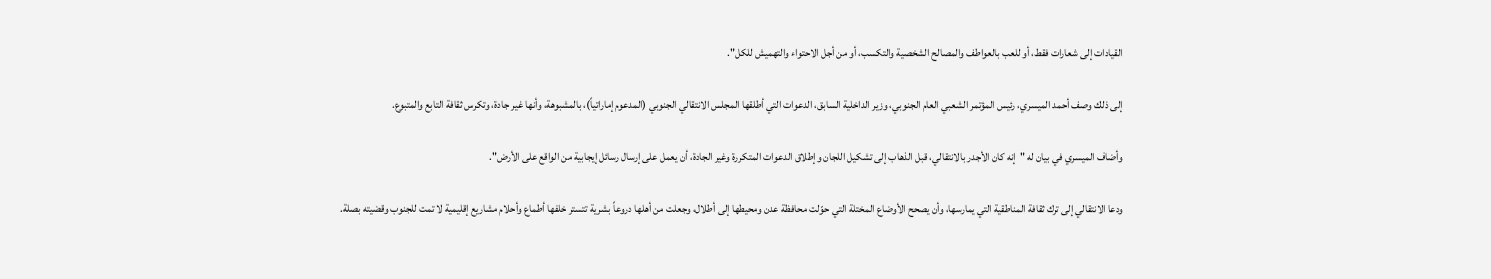القيادات إلى شعارات فقط، أو للعب بالعواطف والمصالح الشخصية والتكسب، أو من أجل الاحتواء والتهميش للكل".

إلى ذلك وصف أحمد الميسري، رئيس المؤتمر الشعبي العام الجنوبي، وزير الداخلية السابق، الدعوات التي أطلقها المجلس الانتقالي الجنوبي (المدعوم إماراتياً)، بالمشبوهة، وأنها غير جادة، وتكرس ثقافة التابع والمتبوع.

وأضاف الميسري في بيان له "إنه كان الأجدر بالانتقالي، قبل الذهاب إلى تشكيل اللجان وإطلاق الدعوات المتكررة وغير الجادة، أن يعمل على إرسال رسائل إيجابية من الواقع على الأرض".

ودعا الانتقالي إلى ترك ثقافة المناطقية التي يمارسها، وأن يصحح الأوضاع المختلة التي حوّلت محافظة عدن ومحيطها إلى أطلال، وجعلت من أهلها دروعاً بشرية تتستر خلفها أطماع وأحلام مشاريع إقليمية لا تمت للجنوب وقضيته بصلة.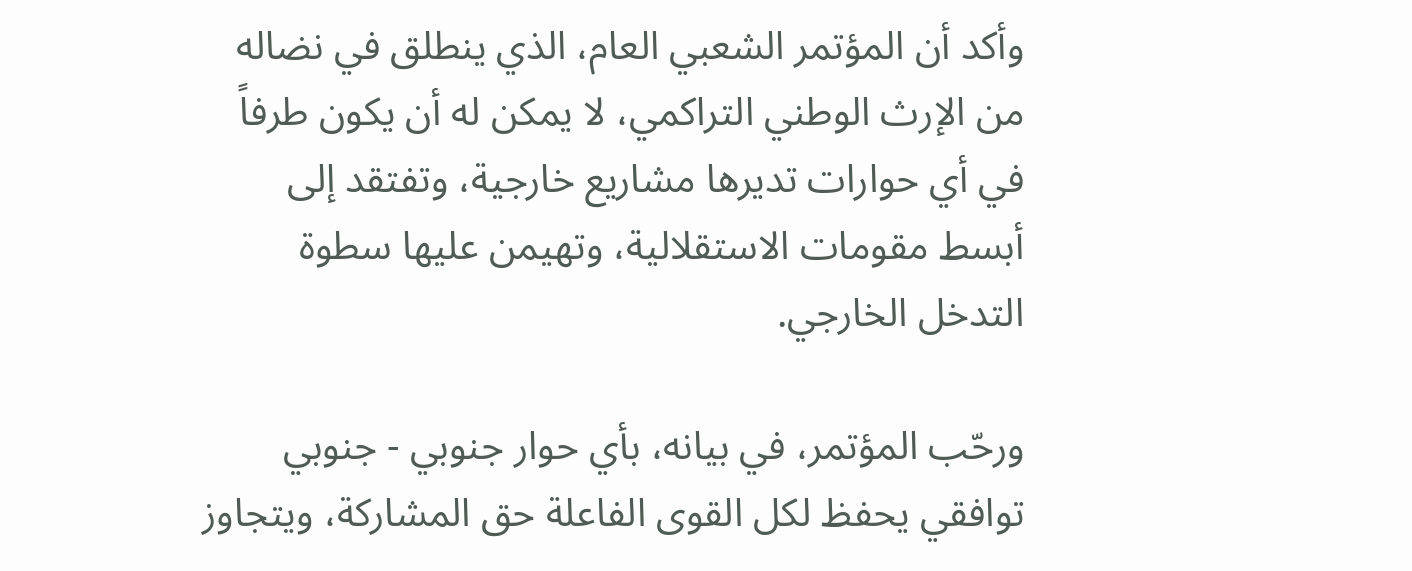وأكد أن المؤتمر الشعبي العام، الذي ينطلق في نضاله من الإرث الوطني التراكمي، لا يمكن له أن يكون طرفاً في أي حوارات تديرها مشاريع خارجية، وتفتقد إلى أبسط مقومات الاستقلالية، وتهيمن عليها سطوة التدخل الخارجي.

ورحّب المؤتمر، في بيانه، بأي حوار جنوبي - جنوبي توافقي يحفظ لكل القوى الفاعلة حق المشاركة، ويتجاوز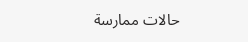حالات ممارسة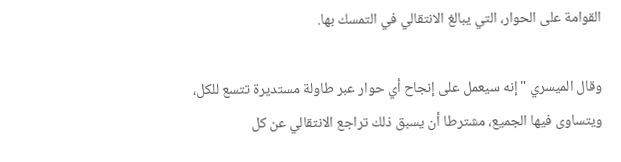القوامة على الحوار، التي يبالغ الانتقالي في التمسك بها.

وقال الميسري "إنه سيعمل على إنجاح أي حوار عبر طاولة مستديرة تتسع للكل، ويتساوى فيها الجميع، مشترطا أن يسبق ذلك تراجع الانتقالي عن كل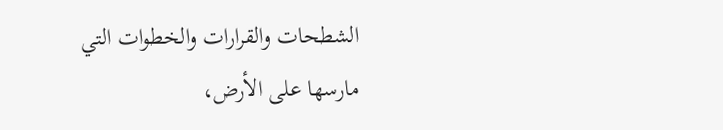الشطحات والقرارات والخطوات التي مارسها على الأرض،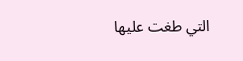التي طغت عليها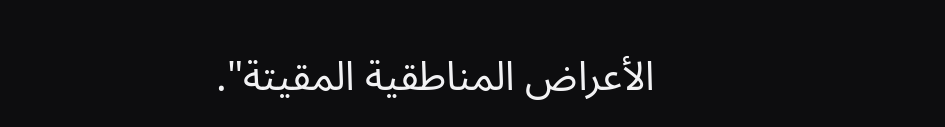الأعراض المناطقية المقيتة".